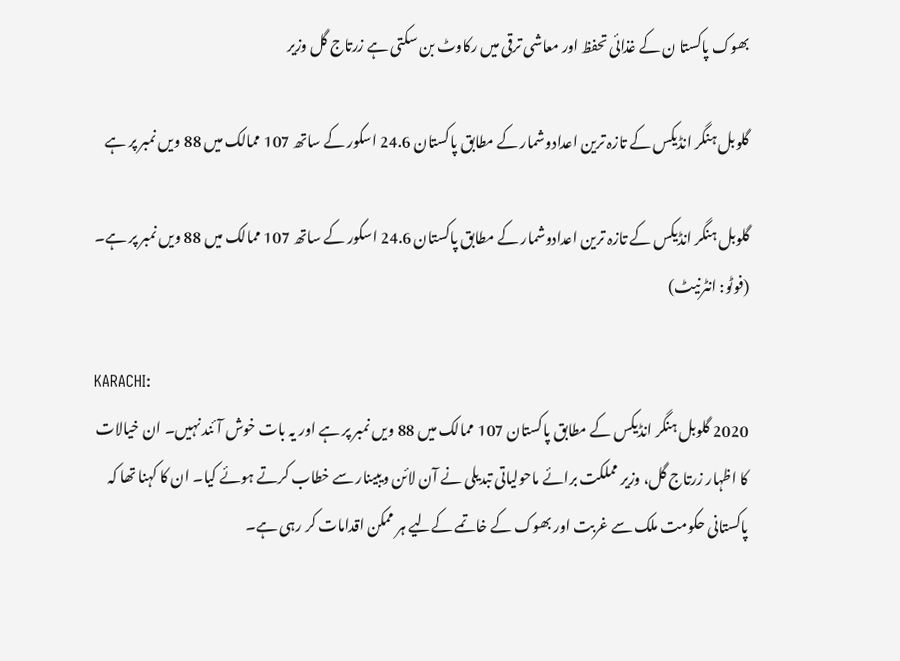بھوک پاکستا ن کے غذائی تحفظ اور معاشی ترقی میں رکاوٹ بن سکتی ہے زرتاج گل وزیر

گلوبل ہنگر انڈیکس کے تازہ ترین اعدادوشمار کے مطابق پاکستان 24.6 اسکور کے ساتھ 107 ممالک میں 88 ویں نمبر پر ہے

گلوبل ہنگر انڈیکس کے تازہ ترین اعدادوشمار کے مطابق پاکستان 24.6 اسکور کے ساتھ 107 ممالک میں 88 ویں نمبر پر ہے۔ (فوٹو: انٹرنیٹ)

KARACHI:
2020 گلوبل ہنگر انڈیکس کے مطابق پاکستان 107 ممالک میں 88 ویں نمبر پر ہے اور یہ بات خوش آئند نہیں۔ ان خیالات کا اظہار زرتاج گل، وزیر مملکت برائے ماحولیاتی تبدیلی نے آن لائن ویبینار سے خطاب کرتے ہوئے کیا۔ ان کا کہنا تھا کہ پاکستانی حکومت ملک سے غربت اور بھوک کے خاتمے کےلیے ہر ممکن اقدامات کر رہی ہے۔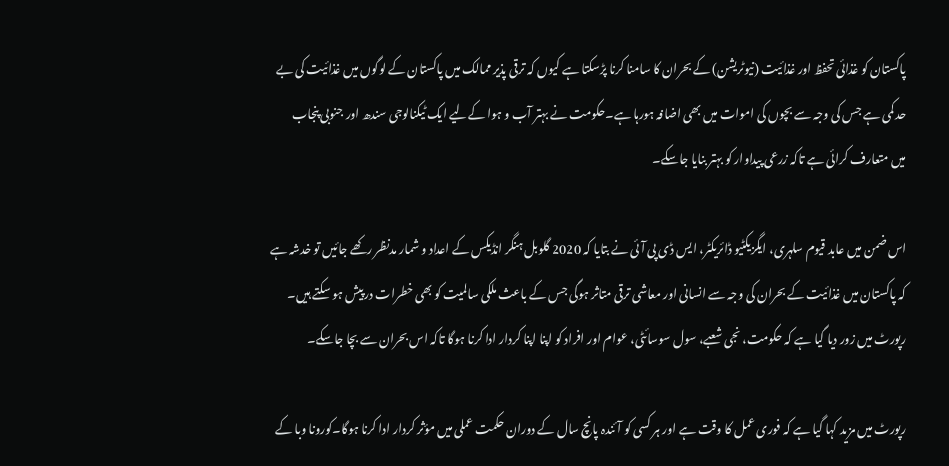پاکستان کو غذائی تحفظ اور غذائیت (نیوٹریشن) کے بحران کا سامنا کرنا پڑسکتا ہے کیوں کہ ترقی پذیر ممالک میں پاکستان کے لوگوں میں غذائیت کی بے حد کمی ہے جس کی وجہ سے بچوں کی اموات میں بھی اضافہ ہورہا ہے۔حکومت نے بہتر آب و ہوا کےلیے ایک ٹیکنالوجی سندھ اور جنوبی پنجاب میں متعارف کرائی ہے تاکہ زرعی پیداوار کو بہتر بنایا جاسکے۔

اس ضمن میں عابد قیوم سلہری، ایگزیکٹیو ڈائریکٹر، ایس ڈی پی آئی نے بتایا کہ 2020 گلوبل ہنگر انڈیکس کے اعداد و شمار مدنظر رکھے جائیں تو خدشہ ہے کہ پاکستان میں غذائیت کے بحران کی وجہ سے انسانی اور معاشی ترقی متاثر ہوگی جس کے باعث ملکی سالمیت کو بھی خطرات درپیش ہو سکتے ہیں۔ رپورٹ میں زور دیا گیا ہے کہ حکومت، نجی شعبے، سول سوسائٹی، عوام اور افراد کو اپنا اپنا کردار ادا کرنا ہوگا تاکہ اس بحران سے بچا جاسکے۔

رپورٹ میں مزید کہا گیا ہے کہ فوری عمل کا وقت ہے اور ہر کسی کو آئندہ پانچ سال کے دوران حکمت عملی میں مؤثر کردار ادا کرنا ہوگا۔کورونا وبا کے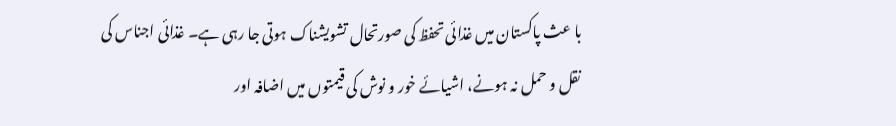با عث پاکستان میں غذائی تحفظ کی صورتحال تشویشناک ہوتی جا رہی ہے۔ غذائی اجناس کی نقل و حمل نہ ہونے، اشیائے خور و نوش کی قیمتوں میں اضافہ اور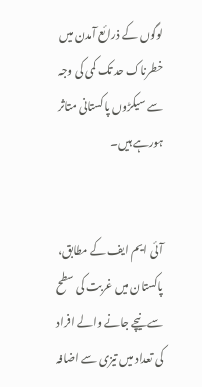لوگوں کے ذرائع آمدن میں خطرناک حد تک کمی کی وجہ سے سیکڑوں پاکستانی متاثر ہورہے ہیں۔


آئی ایم ایف کے مطابق، پاکستان میں غربت کی سطح سے نیچے جانے والے افراد کی تعداد میں تیزی سے اضافہ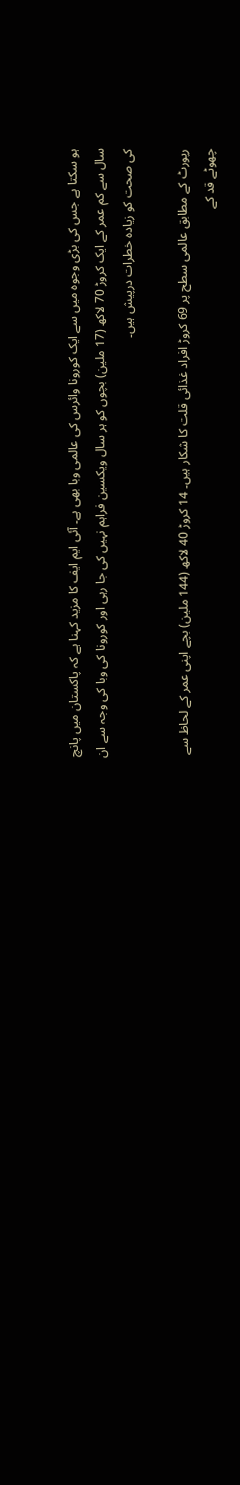ہو سکتا ہے جس کی بڑی وجوہ میں سے ایک کورونا وائرس کی عالمی وبا بھی ہے۔ آئی ایم ایف کا مزید کہنا ہے کہ پاکستان میں پانچ سال سے کم عمر کے ایک کروڑ 70 لاکھ (17 ملین) بچوں کو ہر سال ویکسین فراہم نہیں کی جا رہی اور کورونا کی وبا کی وجہ سے ان کی صحت کو زیادہ خطرات درپیش ہیں۔

رپورٹ کے مطابق عالمی سطح پر 69 کروڑ افراد غذائی قلت کا شکار ہیں۔ 14 کروڑ 40 لاکھ (144 ملین) بچے اپنی عمر کے لحاظ سے چھوٹے قد کے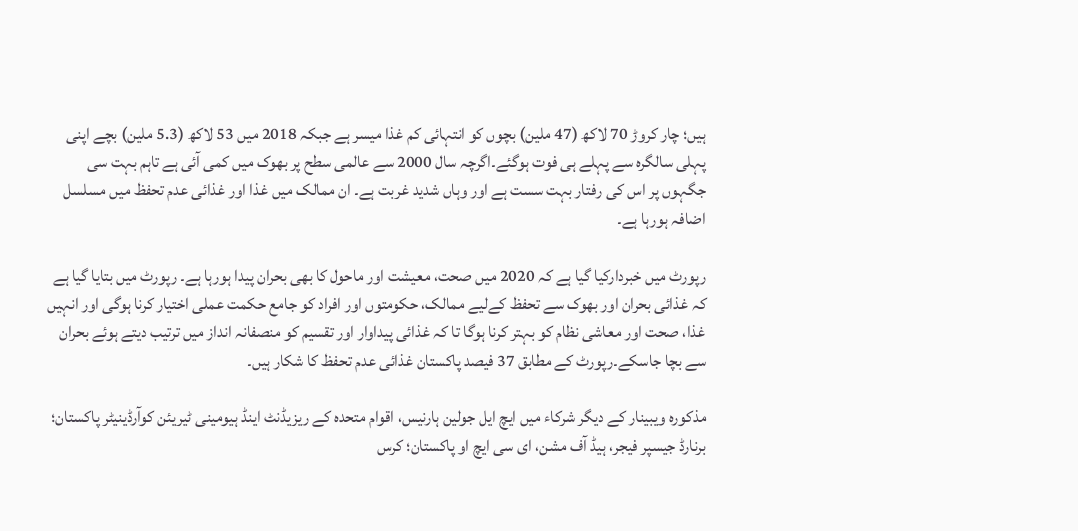ہیں؛ چار کروڑ 70 لاکھ (47 ملین) بچوں کو انتہائی کم غذا میسر ہے جبکہ 2018 میں 53 لاکھ (5.3 ملین) بچے اپنی پہلی سالگرہ سے پہلے ہی فوت ہوگئے۔اگرچہ سال 2000 سے عالمی سطح پر بھوک میں کمی آئی ہے تاہم بہت سی جگہوں پر اس کی رفتار بہت سست ہے اور وہاں شدید غربت ہے۔ ان ممالک میں غذا اور غذائی عدم تحفظ میں مسلسل اضافہ ہورہا ہے۔

رپورٹ میں خبردارکیا گیا ہے کہ 2020 میں صحت، معیشت اور ماحول کا بھی بحران پیدا ہورہا ہے۔ رپورٹ میں بتایا گیا ہے کہ غذائی بحران اور بھوک سے تحفظ کےلیے ممالک، حکومتوں اور افراد کو جامع حکمت عملی اختیار کرنا ہوگی اور انہیں غذا، صحت اور معاشی نظام کو بہتر کرنا ہوگا تا کہ غذائی پیداوار اور تقسیم کو منصفانہ انداز میں ترتیب دیتے ہوئے بحران سے بچا جاسکے۔رپورٹ کے مطابق 37 فیصد پاکستان غذائی عدم تحفظ کا شکار ہیں۔

مذکورہ ویبینار کے دیگر شرکاء میں ایچ ایل جولین ہارنیس، اقوام متحدہ کے ریزیڈنٹ اینڈ ہیومینی ٹیریئن کوآرڈینیٹر پاکستان؛ برنارڈ جیسپر فیجر، ہیڈ آف مشن، ای سی ایچ او پاکستان؛ کرس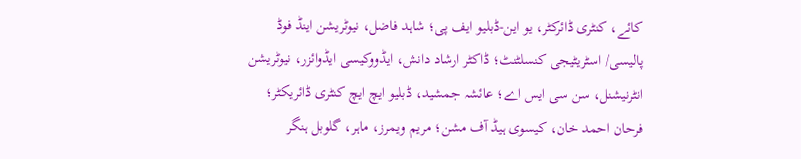کائے، کنٹری ڈائرکٹر، یو این-ڈبلیو ایف پی؛ شاہد فاضل، نیوٹریشن اینڈ فوڈ پالیسی/ اسٹریٹیجی کنسلٹنٹ؛ ڈاکٹر ارشاد دانش، ایڈووکیسی ایڈوائزر، نیوٹریشن انٹرنیشنل، سن سی ایس اے؛ عائشہ جمشید، ڈبلیو ایچ ایچ کنٹری ڈائریکٹر؛ فرحان احمد خان، کیسوی ہیڈ آف مشن؛ مریم ویمرز، ماہر، گلوبل ہنگر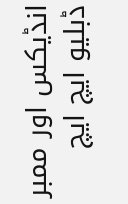انڈیکس اور ممبر ڈبلیو ایچ ایچ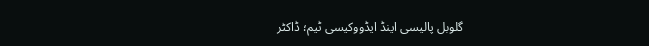گلوبل پالیسی اینڈ ایڈووکیسی ٹیم؛ ڈاکٹر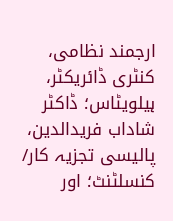ارجمند نظامی، کنٹری ڈائریکٹر، ہیلویٹاس؛ ڈاکٹر شاداب فریدالدین، پالیسی تجزیہ کار/ کنسلٹنٹ؛ اور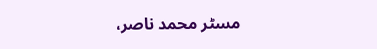مسٹر محمد ناصر،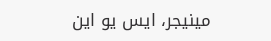مینیجر، ایس یو این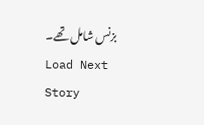بزنس شامل تھے۔
Load Next Story